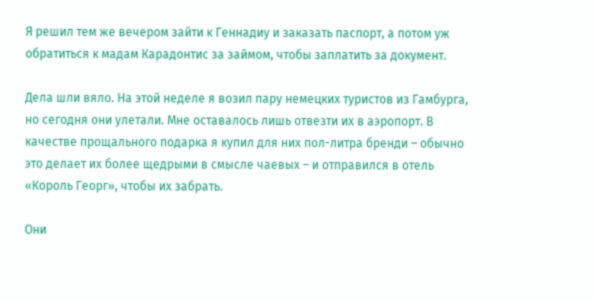Я решил тем же вечером зайти к Геннадиу и заказать паспорт, а потом уж обратиться к мадам Карадонтис за займом, чтобы заплатить за документ.

Дела шли вяло. На этой неделе я возил пару немецких туристов из Гамбурга, но сегодня они улетали. Мне оставалось лишь отвезти их в аэропорт. В качестве прощального подарка я купил для них пол-литра бренди – обычно это делает их более щедрыми в смысле чаевых – и отправился в отель «Король Георг», чтобы их забрать.

Они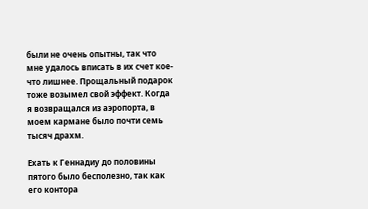были не очень опытны, так что мне удалось вписать в их счет кое-что лишнее. Прощальный подарок тоже возымел свой эффект. Когда я возвращался из аэропорта, в моем кармане было почти семь тысяч драхм.

Ехать к Геннадиу до половины пятого было бесполезно, так как его контора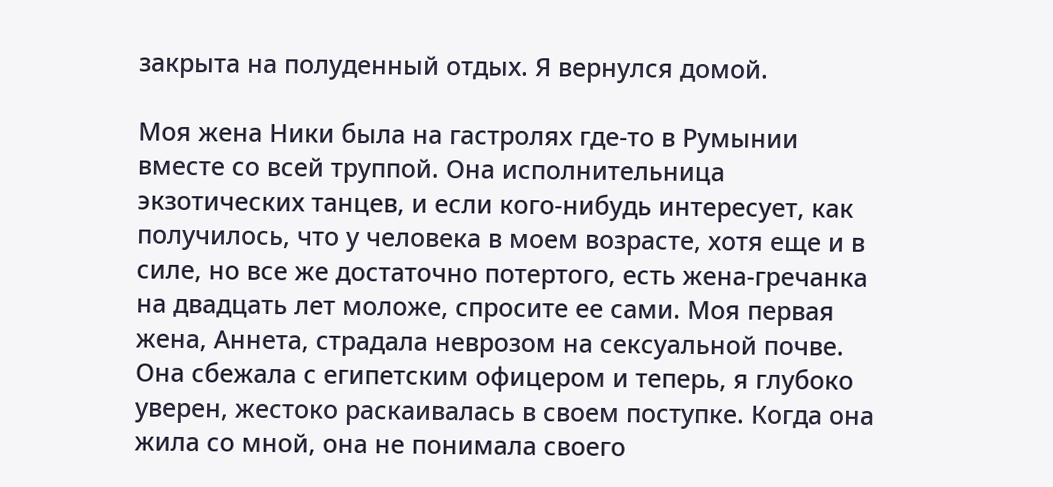закрыта на полуденный отдых. Я вернулся домой.

Моя жена Ники была на гастролях где-то в Румынии вместе со всей труппой. Она исполнительница экзотических танцев, и если кого-нибудь интересует, как получилось, что у человека в моем возрасте, хотя еще и в силе, но все же достаточно потертого, есть жена-гречанка на двадцать лет моложе, спросите ее сами. Моя первая жена, Аннета, страдала неврозом на сексуальной почве. Она сбежала с египетским офицером и теперь, я глубоко уверен, жестоко раскаивалась в своем поступке. Когда она жила со мной, она не понимала своего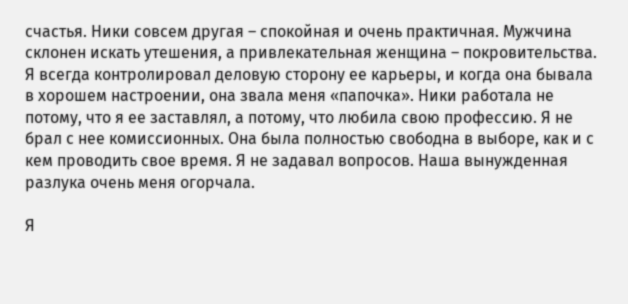счастья. Ники совсем другая – спокойная и очень практичная. Мужчина склонен искать утешения, а привлекательная женщина – покровительства. Я всегда контролировал деловую сторону ее карьеры, и когда она бывала в хорошем настроении, она звала меня «папочка». Ники работала не потому, что я ее заставлял, а потому, что любила свою профессию. Я не брал с нее комиссионных. Она была полностью свободна в выборе, как и с кем проводить свое время. Я не задавал вопросов. Наша вынужденная разлука очень меня огорчала.

Я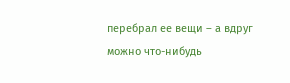перебрал ее вещи – а вдруг можно что-нибудь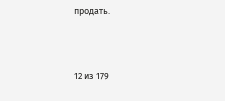продать.



12 из 179